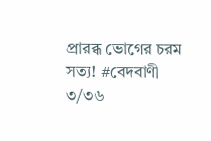প্রারব্ধ ভোগের চরম সত্য! #বেদবাণী ৩/৩৬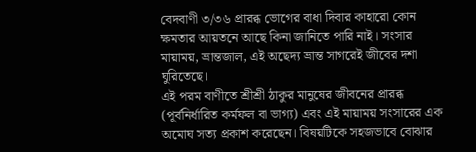বেদবাণী ৩/৩৬ প্রারব্ধ ভোগের বাধা দিবার কাহারো কোন ক্ষমতার আয়তনে আছে কিনা জানিতে পারি নাই। সংসার মায়াময়, ভ্রান্তজাল, এই অছেদ্য ভ্রান্ত সাগরেই জীবের দশা ঘুরিতেছে।
এই পরম বাণীতে শ্রীশ্রী ঠাকুর মানুষের জীবনের প্রারব্ধ (পূর্বনির্ধারিত কর্মফল বা ভাগ্য) এবং এই মায়াময় সংসারের এক অমোঘ সত্য প্রকাশ করেছেন। বিষয়টিকে সহজভাবে বোঝার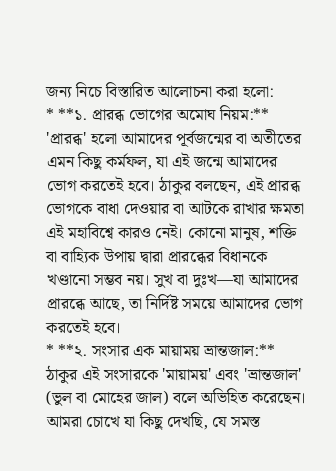জন্য নিচে বিস্তারিত আলোচনা করা হলো:
* **১. প্রারব্ধ ভোগের অমোঘ নিয়ম:** 'প্রারব্ধ' হলো আমাদের পূর্বজন্মের বা অতীতের এমন কিছু কর্মফল, যা এই জন্মে আমাদের ভোগ করতেই হবে। ঠাকুর বলছেন, এই প্রারব্ধ ভোগকে বাধা দেওয়ার বা আটকে রাখার ক্ষমতা এই মহাবিশ্বে কারও নেই। কোনো মানুষ, শক্তি বা বাহ্যিক উপায় দ্বারা প্রারব্ধের বিধানকে খণ্ডানো সম্ভব নয়। সুখ বা দুঃখ—যা আমাদের প্রারব্ধে আছে, তা নির্দিষ্ট সময়ে আমাদের ভোগ করতেই হবে।
* **২. সংসার এক মায়াময় ভ্রান্তজাল:** ঠাকুর এই সংসারকে 'মায়াময়' এবং 'ভ্রান্তজাল' (ভুল বা মোহের জাল) বলে অভিহিত করেছেন। আমরা চোখে যা কিছু দেখছি, যে সমস্ত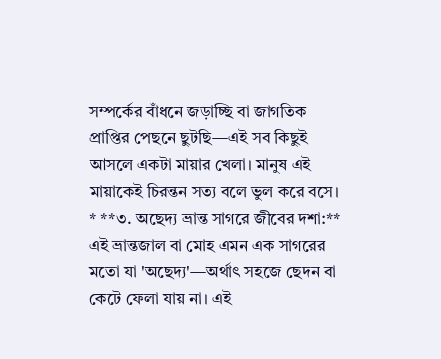সম্পর্কের বাঁধনে জড়াচ্ছি বা জাগতিক প্রাপ্তির পেছনে ছুটছি—এই সব কিছুই আসলে একটা মায়ার খেলা। মানুষ এই মায়াকেই চিরন্তন সত্য বলে ভুল করে বসে।
* **৩. অছেদ্য ভ্রান্ত সাগরে জীবের দশা:** এই ভ্রান্তজাল বা মোহ এমন এক সাগরের মতো যা 'অছেদ্য'—অর্থাৎ সহজে ছেদন বা কেটে ফেলা যায় না। এই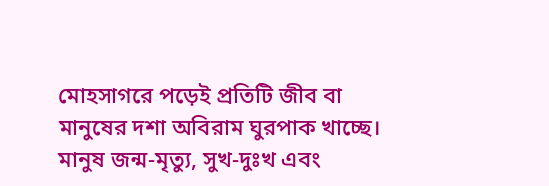মোহসাগরে পড়েই প্রতিটি জীব বা মানুষের দশা অবিরাম ঘুরপাক খাচ্ছে। মানুষ জন্ম-মৃত্যু, সুখ-দুঃখ এবং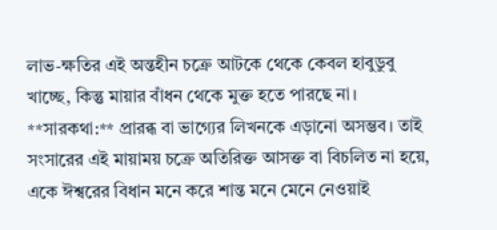লাভ-ক্ষতির এই অন্তহীন চক্রে আটকে থেকে কেবল হাবুডুবু খাচ্ছে, কিন্তু মায়ার বাঁধন থেকে মুক্ত হতে পারছে না।
**সারকথা:** প্রারব্ধ বা ভাগ্যের লিখনকে এড়ানো অসম্ভব। তাই সংসারের এই মায়াময় চক্রে অতিরিক্ত আসক্ত বা বিচলিত না হয়ে, একে ঈশ্বরের বিধান মনে করে শান্ত মনে মেনে নেওয়াই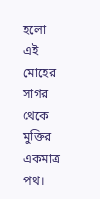হলো এই মোহের সাগর থেকে মুক্তির একমাত্র পথ।